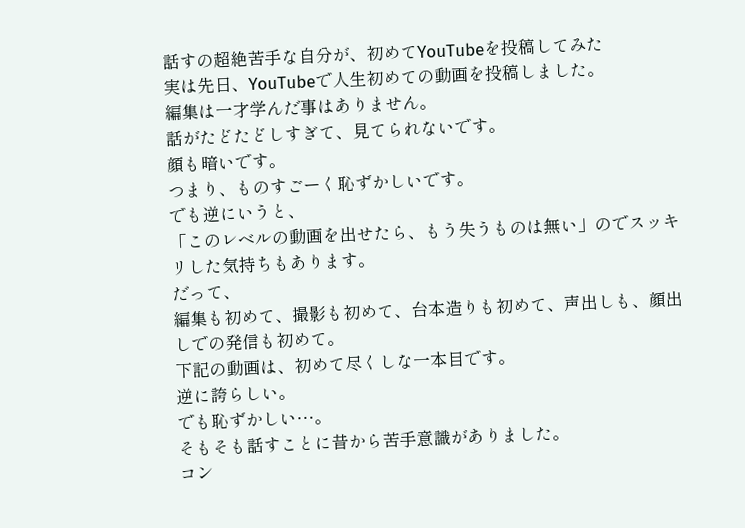話すの超絶苦手な自分が、初めてYouTubeを投稿してみた
実は先日、YouTubeで人生初めての動画を投稿しました。
編集は一才学んだ事はありません。
話がたどたどしすぎて、見てられないです。
顔も暗いです。
つまり、ものすごーく恥ずかしいです。
でも逆にいうと、
「このレベルの動画を出せたら、もう失うものは無い」のでスッキリした気持ちもあります。
だって、
編集も初めて、撮影も初めて、台本造りも初めて、声出しも、顔出しでの発信も初めて。
下記の動画は、初めて尽くしな一本目です。
逆に誇らしい。
でも恥ずかしい…。
そもそも話すことに昔から苦手意識がありました。
コン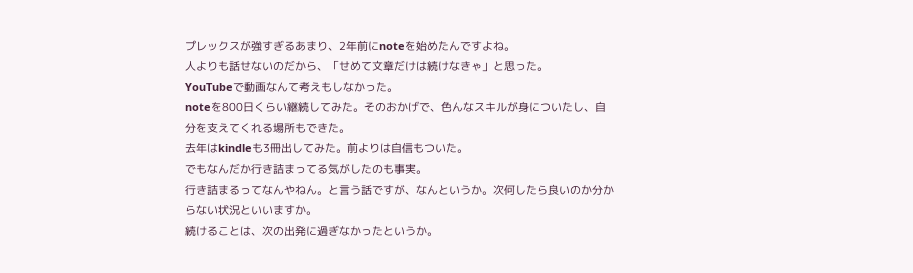プレックスが強すぎるあまり、2年前にnoteを始めたんですよね。
人よりも話せないのだから、「せめて文章だけは続けなきゃ」と思った。
YouTubeで動画なんて考えもしなかった。
noteを800日くらい継続してみた。そのおかげで、色んなスキルが身についたし、自分を支えてくれる場所もできた。
去年はkindleも3冊出してみた。前よりは自信もついた。
でもなんだか行き詰まってる気がしたのも事実。
行き詰まるってなんやねん。と言う話ですが、なんというか。次何したら良いのか分からない状況といいますか。
続けることは、次の出発に過ぎなかったというか。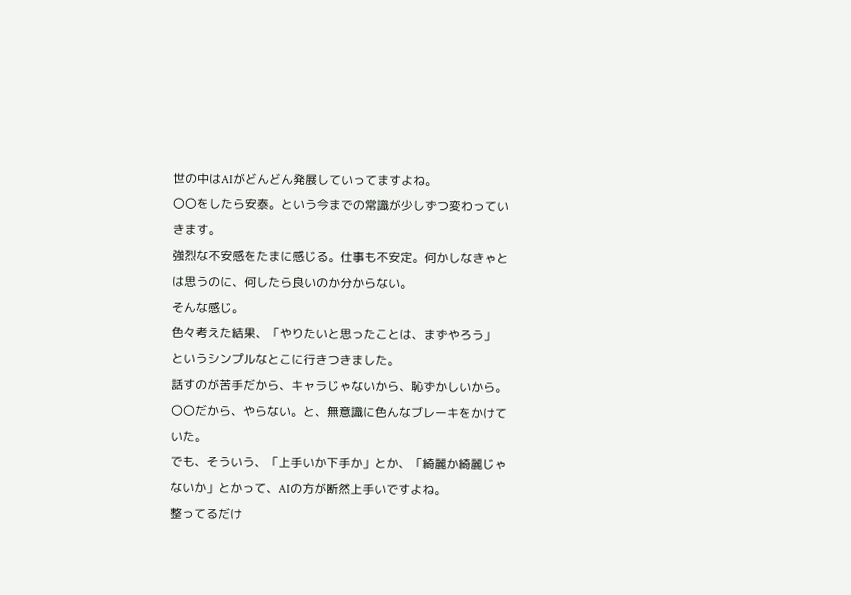世の中はAIがどんどん発展していってますよね。
〇〇をしたら安泰。という今までの常識が少しずつ変わっていきます。
強烈な不安感をたまに感じる。仕事も不安定。何かしなきゃとは思うのに、何したら良いのか分からない。
そんな感じ。
色々考えた結果、「やりたいと思ったことは、まずやろう」
というシンプルなとこに行きつきました。
話すのが苦手だから、キャラじゃないから、恥ずかしいから。
〇〇だから、やらない。と、無意識に色んなブレーキをかけていた。
でも、そういう、「上手いか下手か」とか、「綺麗か綺麗じゃないか」とかって、AIの方が断然上手いですよね。
整ってるだけ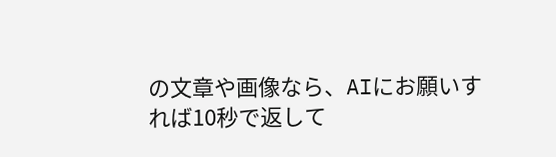の文章や画像なら、AIにお願いすれば10秒で返して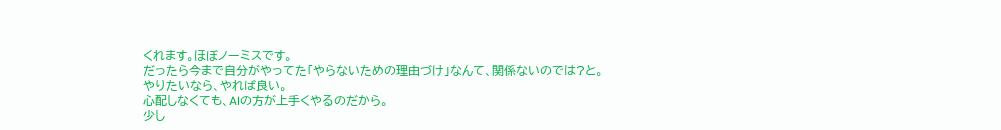くれます。ほぼノーミスです。
だったら今まで自分がやってた「やらないための理由づけ」なんて、関係ないのでは?と。
やりたいなら、やれば良い。
心配しなくても、AIの方が上手くやるのだから。
少し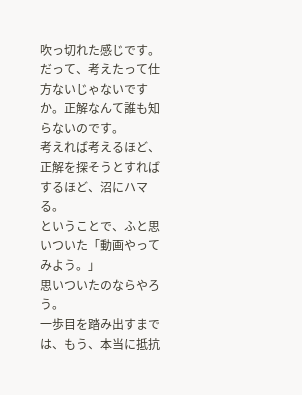吹っ切れた感じです。
だって、考えたって仕方ないじゃないですか。正解なんて誰も知らないのです。
考えれば考えるほど、正解を探そうとすればするほど、沼にハマる。
ということで、ふと思いついた「動画やってみよう。」
思いついたのならやろう。
一歩目を踏み出すまでは、もう、本当に抵抗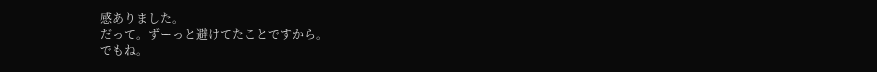感ありました。
だって。ずーっと避けてたことですから。
でもね。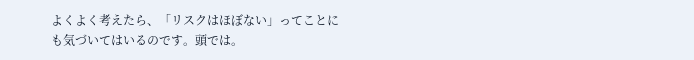よくよく考えたら、「リスクはほぼない」ってことにも気づいてはいるのです。頭では。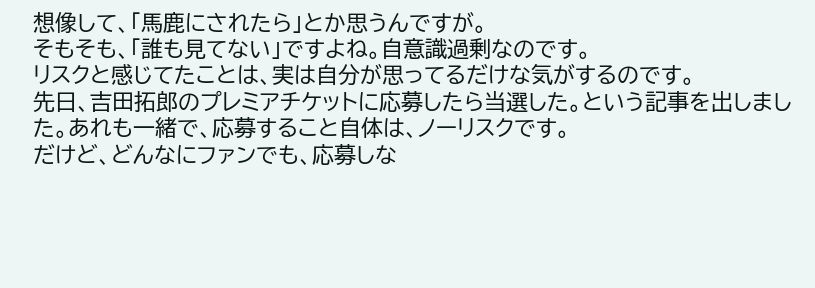想像して、「馬鹿にされたら」とか思うんですが。
そもそも、「誰も見てない」ですよね。自意識過剰なのです。
リスクと感じてたことは、実は自分が思ってるだけな気がするのです。
先日、吉田拓郎のプレミアチケットに応募したら当選した。という記事を出しました。あれも一緒で、応募すること自体は、ノーリスクです。
だけど、どんなにファンでも、応募しな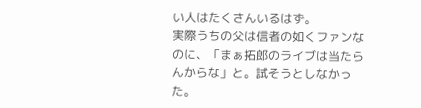い人はたくさんいるはず。
実際うちの父は信者の如くファンなのに、「まぁ拓郎のライブは当たらんからな」と。試そうとしなかった。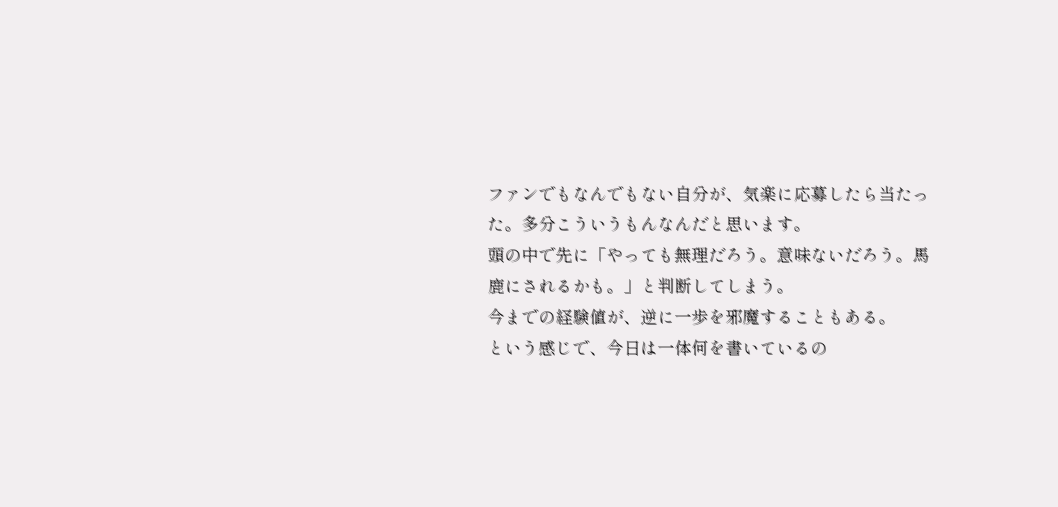ファンでもなんでもない自分が、気楽に応募したら当たった。多分こういうもんなんだと思います。
頭の中で先に「やっても無理だろう。意味ないだろう。馬鹿にされるかも。」と判断してしまう。
今までの経験値が、逆に一歩を邪魔することもある。
という感じで、今日は一体何を書いているの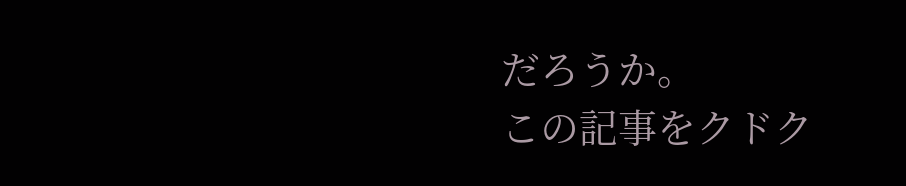だろうか。
この記事をクドク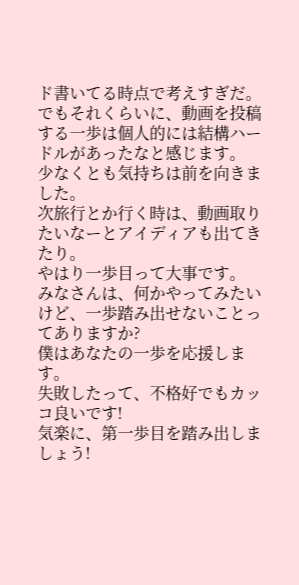ド書いてる時点で考えすぎだ。
でもそれくらいに、動画を投稿する一歩は個人的には結構ハードルがあったなと感じます。
少なくとも気持ちは前を向きました。
次旅行とか行く時は、動画取りたいなーとアイディアも出てきたり。
やはり一歩目って大事です。
みなさんは、何かやってみたいけど、一歩踏み出せないことってありますか?
僕はあなたの一歩を応援します。
失敗したって、不格好でもカッコ良いです!
気楽に、第一歩目を踏み出しましょう!